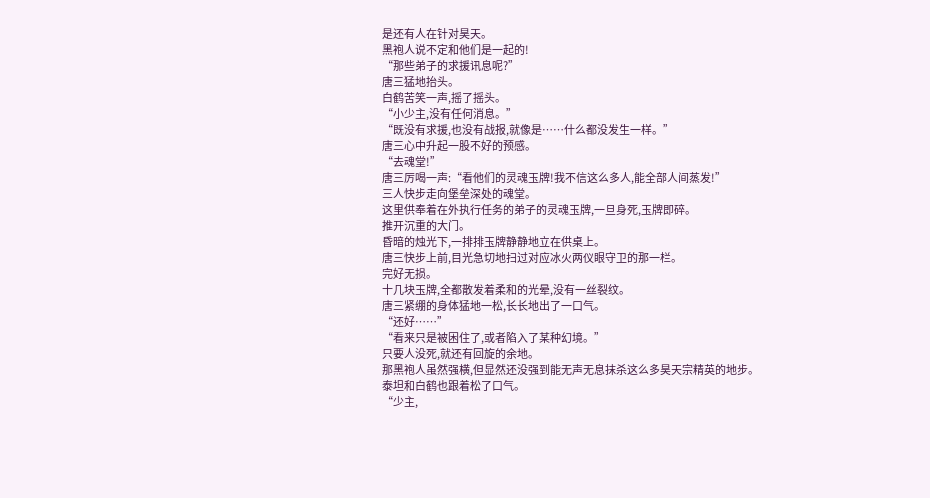是还有人在针对昊天。
黑袍人说不定和他们是一起的!
“那些弟子的求援讯息呢?”
唐三猛地抬头。
白鹤苦笑一声,摇了摇头。
“小少主,没有任何消息。”
“既没有求援,也没有战报,就像是……什么都没发生一样。”
唐三心中升起一股不好的预感。
“去魂堂!”
唐三厉喝一声:“看他们的灵魂玉牌!我不信这么多人,能全部人间蒸发!”
三人快步走向堡垒深处的魂堂。
这里供奉着在外执行任务的弟子的灵魂玉牌,一旦身死,玉牌即碎。
推开沉重的大门。
昏暗的烛光下,一排排玉牌静静地立在供桌上。
唐三快步上前,目光急切地扫过对应冰火两仪眼守卫的那一栏。
完好无损。
十几块玉牌,全都散发着柔和的光晕,没有一丝裂纹。
唐三紧绷的身体猛地一松,长长地出了一口气。
“还好……”
“看来只是被困住了,或者陷入了某种幻境。”
只要人没死,就还有回旋的余地。
那黑袍人虽然强横,但显然还没强到能无声无息抹杀这么多昊天宗精英的地步。
泰坦和白鹤也跟着松了口气。
“少主,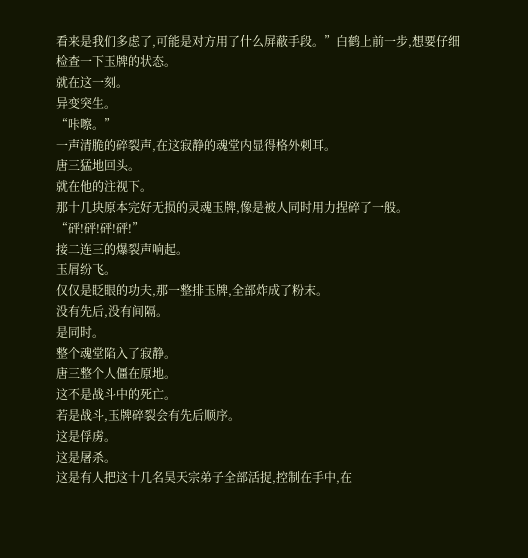看来是我们多虑了,可能是对方用了什么屏蔽手段。”白鹤上前一步,想要仔细检查一下玉牌的状态。
就在这一刻。
异变突生。
“咔嚓。”
一声清脆的碎裂声,在这寂静的魂堂内显得格外刺耳。
唐三猛地回头。
就在他的注视下。
那十几块原本完好无损的灵魂玉牌,像是被人同时用力捏碎了一般。
“砰!砰!砰!砰!”
接二连三的爆裂声响起。
玉屑纷飞。
仅仅是眨眼的功夫,那一整排玉牌,全部炸成了粉末。
没有先后,没有间隔。
是同时。
整个魂堂陷入了寂静。
唐三整个人僵在原地。
这不是战斗中的死亡。
若是战斗,玉牌碎裂会有先后顺序。
这是俘虏。
这是屠杀。
这是有人把这十几名昊天宗弟子全部活捉,控制在手中,在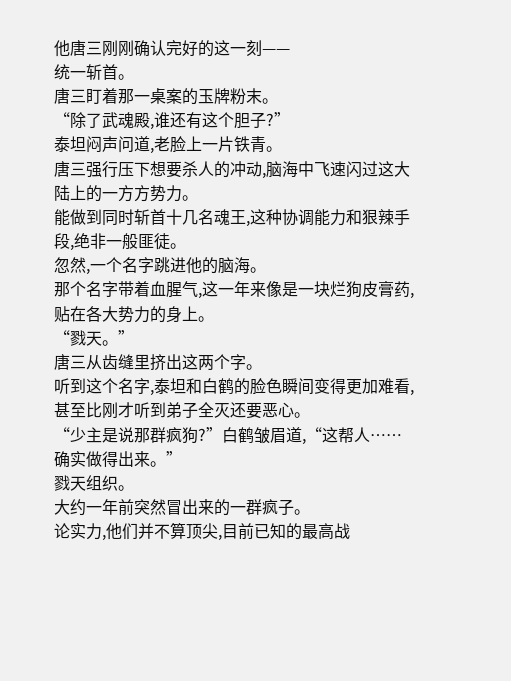他唐三刚刚确认完好的这一刻——
统一斩首。
唐三盯着那一桌案的玉牌粉末。
“除了武魂殿,谁还有这个胆子?”
泰坦闷声问道,老脸上一片铁青。
唐三强行压下想要杀人的冲动,脑海中飞速闪过这大陆上的一方方势力。
能做到同时斩首十几名魂王,这种协调能力和狠辣手段,绝非一般匪徒。
忽然,一个名字跳进他的脑海。
那个名字带着血腥气,这一年来像是一块烂狗皮膏药,贴在各大势力的身上。
“戮天。”
唐三从齿缝里挤出这两个字。
听到这个名字,泰坦和白鹤的脸色瞬间变得更加难看,甚至比刚才听到弟子全灭还要恶心。
“少主是说那群疯狗?”白鹤皱眉道,“这帮人……确实做得出来。”
戮天组织。
大约一年前突然冒出来的一群疯子。
论实力,他们并不算顶尖,目前已知的最高战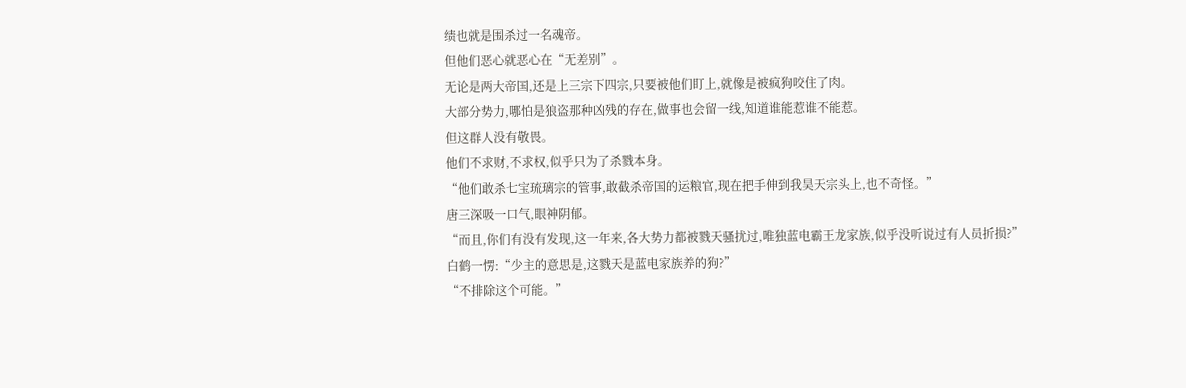绩也就是围杀过一名魂帝。
但他们恶心就恶心在“无差别”。
无论是两大帝国,还是上三宗下四宗,只要被他们盯上,就像是被疯狗咬住了肉。
大部分势力,哪怕是狼盗那种凶残的存在,做事也会留一线,知道谁能惹谁不能惹。
但这群人没有敬畏。
他们不求财,不求权,似乎只为了杀戮本身。
“他们敢杀七宝琉璃宗的管事,敢截杀帝国的运粮官,现在把手伸到我昊天宗头上,也不奇怪。”
唐三深吸一口气,眼神阴郁。
“而且,你们有没有发现,这一年来,各大势力都被戮天骚扰过,唯独蓝电霸王龙家族,似乎没听说过有人员折损?”
白鹤一愣:“少主的意思是,这戮天是蓝电家族养的狗?”
“不排除这个可能。”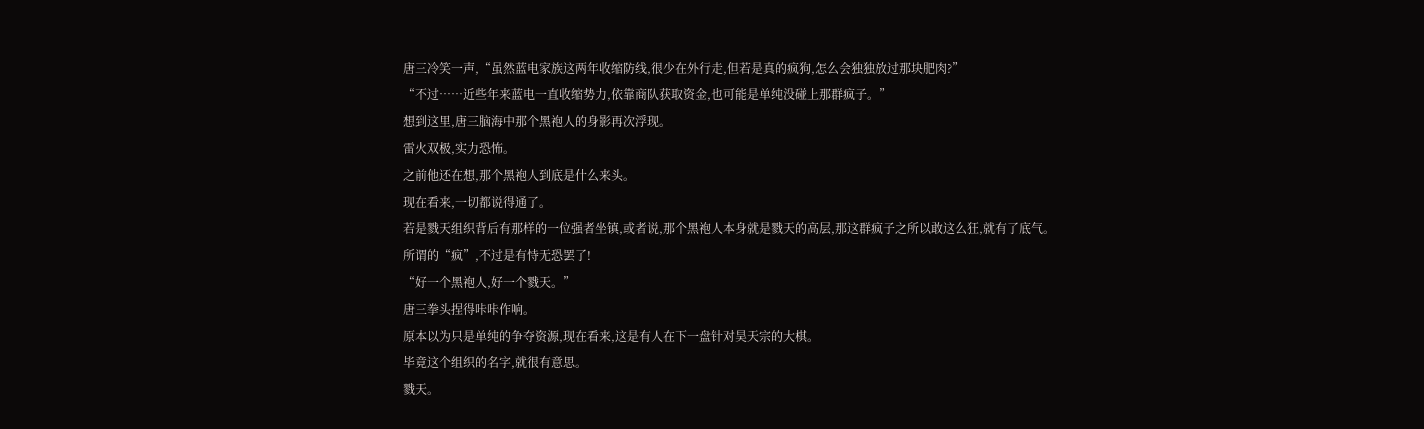唐三冷笑一声,“虽然蓝电家族这两年收缩防线,很少在外行走,但若是真的疯狗,怎么会独独放过那块肥肉?”
“不过……近些年来蓝电一直收缩势力,依靠商队获取资金,也可能是单纯没碰上那群疯子。”
想到这里,唐三脑海中那个黑袍人的身影再次浮现。
雷火双极,实力恐怖。
之前他还在想,那个黑袍人到底是什么来头。
现在看来,一切都说得通了。
若是戮天组织背后有那样的一位强者坐镇,或者说,那个黑袍人本身就是戮天的高层,那这群疯子之所以敢这么狂,就有了底气。
所谓的“疯”,不过是有恃无恐罢了!
“好一个黑袍人,好一个戮天。”
唐三拳头捏得咔咔作响。
原本以为只是单纯的争夺资源,现在看来,这是有人在下一盘针对昊天宗的大棋。
毕竟这个组织的名字,就很有意思。
戮天。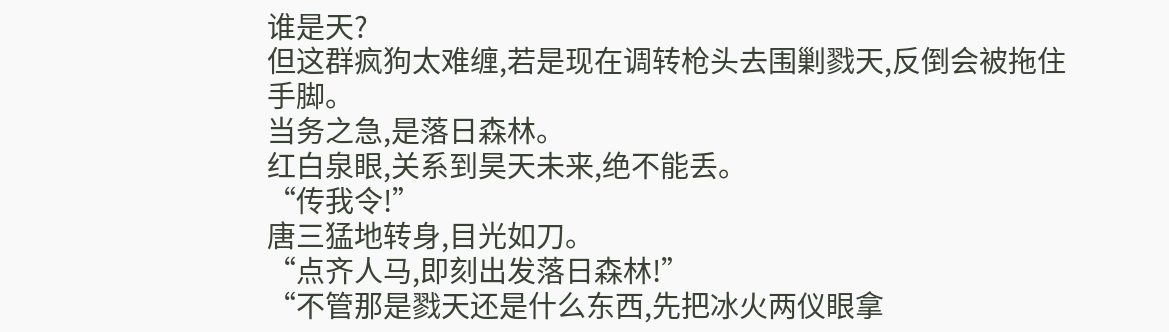谁是天?
但这群疯狗太难缠,若是现在调转枪头去围剿戮天,反倒会被拖住手脚。
当务之急,是落日森林。
红白泉眼,关系到昊天未来,绝不能丢。
“传我令!”
唐三猛地转身,目光如刀。
“点齐人马,即刻出发落日森林!”
“不管那是戮天还是什么东西,先把冰火两仪眼拿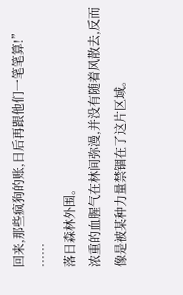回来,那些疯狗的账,日后再跟他们一笔笔算!”
……
落日森林外围。
浓重的血腥气在林间弥漫,并没有随着风散去,反而像是被某种力量禁锢在了这片区域。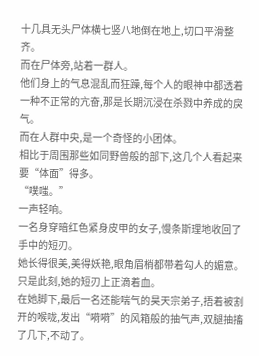十几具无头尸体横七竖八地倒在地上,切口平滑整齐。
而在尸体旁,站着一群人。
他们身上的气息混乱而狂躁,每个人的眼神中都透着一种不正常的亢奋,那是长期沉浸在杀戮中养成的戾气。
而在人群中央,是一个奇怪的小团体。
相比于周围那些如同野兽般的部下,这几个人看起来要“体面”得多。
“噗嗤。”
一声轻响。
一名身穿暗红色紧身皮甲的女子,慢条斯理地收回了手中的短刃。
她长得很美,美得妖艳,眼角眉梢都带着勾人的媚意。
只是此刻,她的短刃上正滴着血。
在她脚下,最后一名还能喘气的昊天宗弟子,捂着被割开的喉咙,发出“嗬嗬”的风箱般的抽气声,双腿抽搐了几下,不动了。